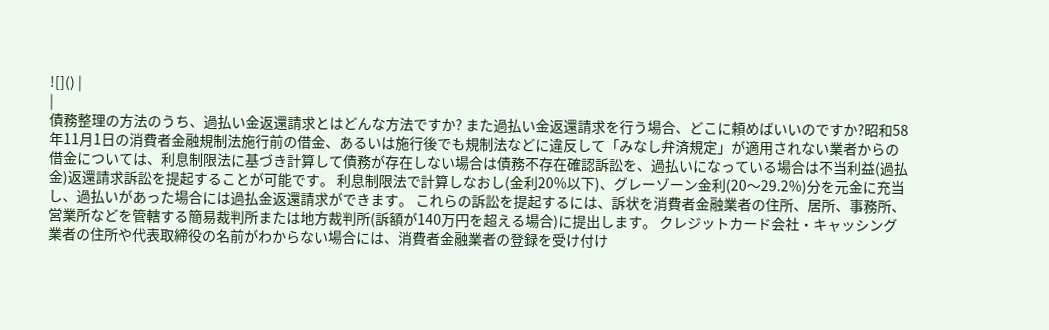![]() |
|
債務整理の方法のうち、過払い金返還請求とはどんな方法ですか? また過払い金返還請求を行う場合、どこに頼めばいいのですか?昭和58年11月1日の消費者金融規制法施行前の借金、あるいは施行後でも規制法などに違反して「みなし弁済規定」が適用されない業者からの借金については、利息制限法に基づき計算して債務が存在しない場合は債務不存在確認訴訟を、過払いになっている場合は不当利益(過払金)返還請求訴訟を提起することが可能です。 利息制限法で計算しなおし(金利20%以下)、グレーゾーン金利(20〜29.2%)分を元金に充当し、過払いがあった場合には過払金返還請求ができます。 これらの訴訟を提起するには、訴状を消費者金融業者の住所、居所、事務所、営業所などを管轄する簡易裁判所または地方裁判所(訴額が140万円を超える場合)に提出します。 クレジットカード会社・キャッシング業者の住所や代表取締役の名前がわからない場合には、消費者金融業者の登録を受け付け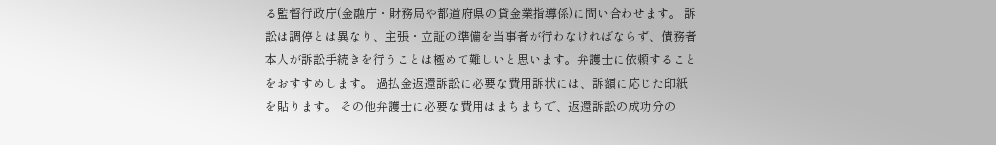る監督行政庁(金融庁・財務局や都道府県の貸金業指導係)に問い合わせます。 訴訟は調停とは異なり、主張・立証の準備を当事者が行わなければならず、債務者本人が訴訟手続きを行うことは極めて難しいと思います。弁護士に依頼することをおすすめします。 過払金返還訴訟に必要な費用訴状には、訴額に応じた印紙を貼ります。 その他弁護士に必要な費用はまちまちで、返還訴訟の成功分の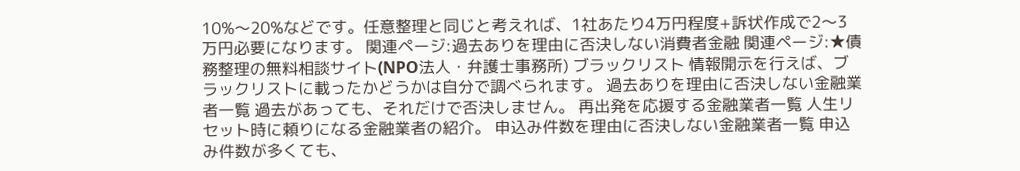10%〜20%などです。任意整理と同じと考えれば、1社あたり4万円程度+訴状作成で2〜3万円必要になります。 関連ページ:過去ありを理由に否決しない消費者金融 関連ページ:★債務整理の無料相談サイト(NPO法人・弁護士事務所) ブラックリスト 情報開示を行えば、ブラックリストに載ったかどうかは自分で調べられます。 過去ありを理由に否決しない金融業者一覧 過去があっても、それだけで否決しません。 再出発を応援する金融業者一覧 人生リセット時に頼りになる金融業者の紹介。 申込み件数を理由に否決しない金融業者一覧 申込み件数が多くても、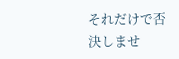それだけで否決しませ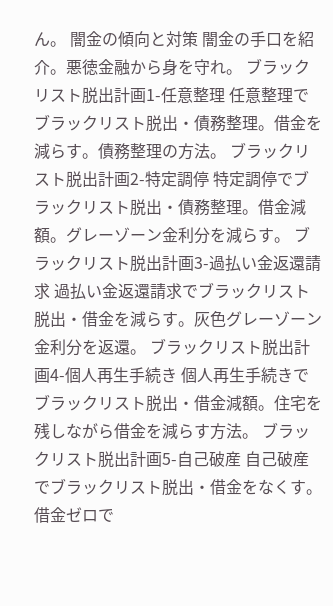ん。 闇金の傾向と対策 闇金の手口を紹介。悪徳金融から身を守れ。 ブラックリスト脱出計画1-任意整理 任意整理でブラックリスト脱出・債務整理。借金を減らす。債務整理の方法。 ブラックリスト脱出計画2-特定調停 特定調停でブラックリスト脱出・債務整理。借金減額。グレーゾーン金利分を減らす。 ブラックリスト脱出計画3-過払い金返還請求 過払い金返還請求でブラックリスト脱出・借金を減らす。灰色グレーゾーン金利分を返還。 ブラックリスト脱出計画4-個人再生手続き 個人再生手続きでブラックリスト脱出・借金減額。住宅を残しながら借金を減らす方法。 ブラックリスト脱出計画5-自己破産 自己破産でブラックリスト脱出・借金をなくす。借金ゼロで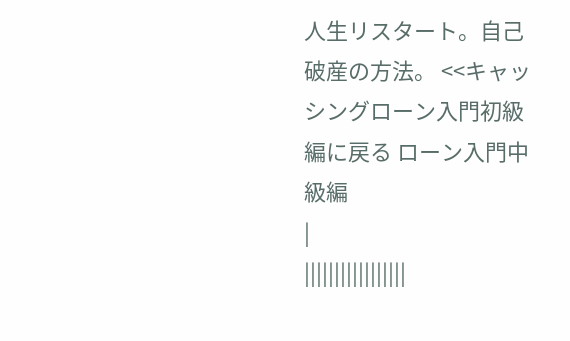人生リスタート。自己破産の方法。 <<キャッシングローン入門初級編に戻る ローン入門中級編
|
|||||||||||||||||